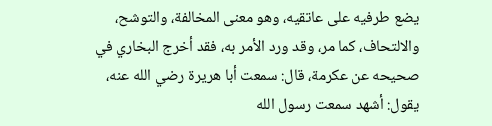يضع طرفيه على عاتقيه، وهو معنى المخالفة، والتوشح، والالتحاف، كما مر، وقد ورد الأمر به، فقد أخرج البخاري في صحيحه عن عكرمة، قال: سمعت أبا هريرة رضي الله عنه، يقول: أشهد سمعت رسول الله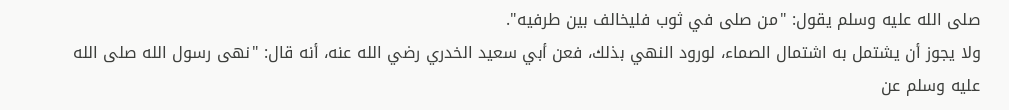صلى الله عليه وسلم يقول: "من صلى في ثوب فليخالف بين طرفيه".
ولا يجوز أن يشتمل به اشتمال الصماء، لورود النهي بذلك، فعن أبي سعيد الخدري رضي الله عنه، أنه قال: "نهى رسول الله صلى الله عليه وسلم عن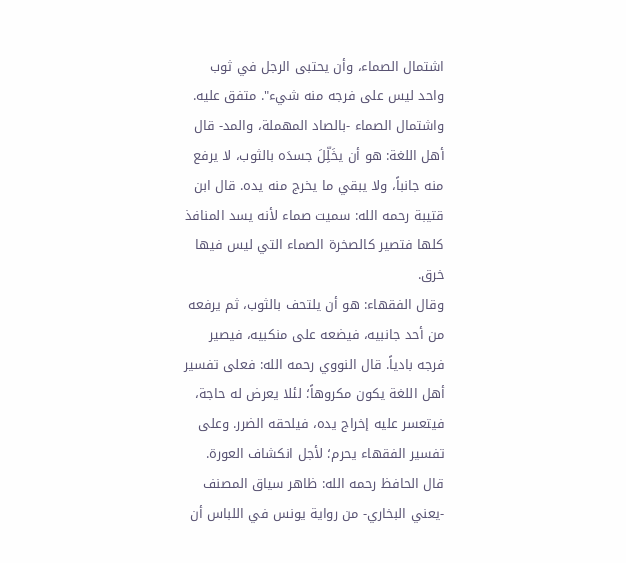اشتمال الصماء، وأن يحتبى الرجل في ثوب واحد ليس على فرجه منه شيء". متفق عليه.
واشتمال الصماء -بالصاد المهملة، والمد- قال أهل اللغة: هو أن يخَلِّلَ جسدَه بالثوب، لا يرفع منه جانباً، ولا يبقي ما يخرج منه يده. قال ابن قتيبة رحمه الله: سميت صماء لأنه يسد المنافذ كلها فتصير كالصخرة الصماء التي ليس فيها خرق.
وقال الفقهاء: هو أن يلتحف بالثوب، ثم يرفعه من أحد جانبيه، فيضعه على منكبيه، فيصير فرجه بادياً. قال النووي رحمه الله: فعلى تفسير أهل اللغة يكون مكروهاً؛ لئلا يعرض له حاجة، فيتعسر عليه إخراج يده، فيلحقه الضرر. وعلى تفسير الفقهاء يحرم؛ لأجل انكشاف العورة.
قال الحافظ رحمه الله: ظاهر سياق المصنف -يعني البخاري- من رواية يونس في اللباس أن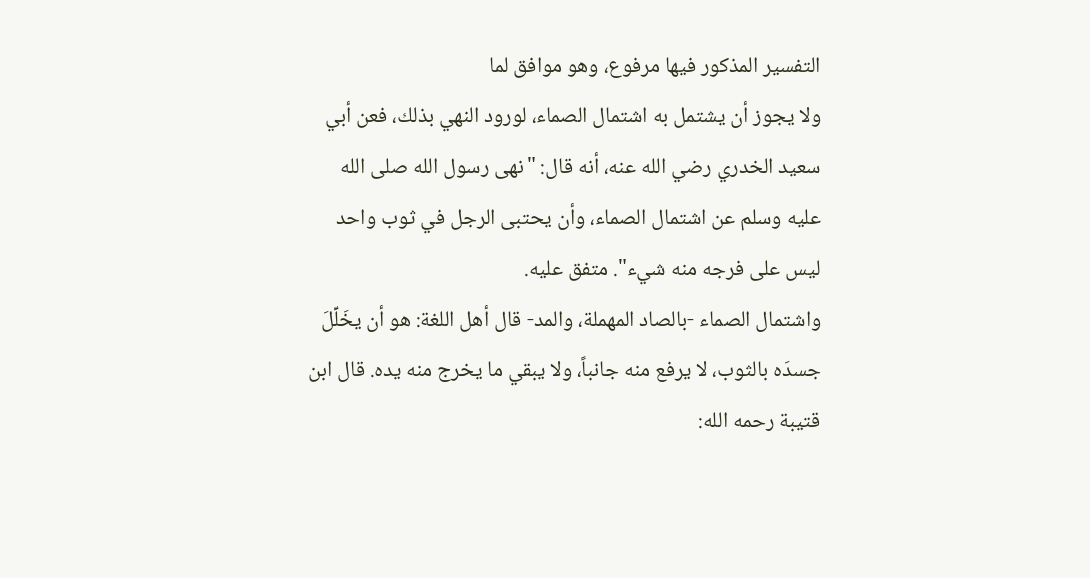التفسير المذكور فيها مرفوع، وهو موافق لما
ولا يجوز أن يشتمل به اشتمال الصماء، لورود النهي بذلك، فعن أبي سعيد الخدري رضي الله عنه، أنه قال: "نهى رسول الله صلى الله عليه وسلم عن اشتمال الصماء، وأن يحتبى الرجل في ثوب واحد ليس على فرجه منه شيء". متفق عليه.
واشتمال الصماء -بالصاد المهملة، والمد- قال أهل اللغة: هو أن يخَلِّلَ جسدَه بالثوب، لا يرفع منه جانباً، ولا يبقي ما يخرج منه يده. قال ابن قتيبة رحمه الله: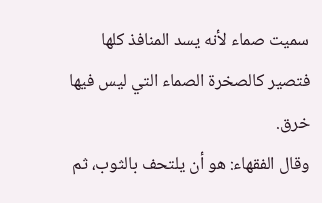سميت صماء لأنه يسد المنافذ كلها فتصير كالصخرة الصماء التي ليس فيها خرق.
وقال الفقهاء: هو أن يلتحف بالثوب، ثم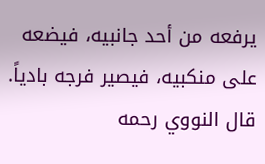يرفعه من أحد جانبيه، فيضعه على منكبيه، فيصير فرجه بادياً. قال النووي رحمه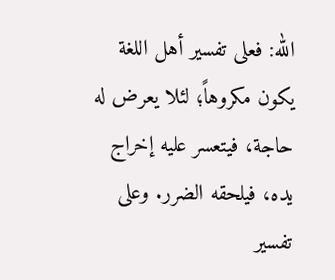الله: فعلى تفسير أهل اللغة يكون مكروهاً؛ لئلا يعرض له حاجة، فيتعسر عليه إخراج يده، فيلحقه الضرر. وعلى تفسير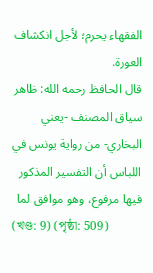الفقهاء يحرم؛ لأجل انكشاف العورة.
قال الحافظ رحمه الله: ظاهر سياق المصنف -يعني البخاري- من رواية يونس في اللباس أن التفسير المذكور فيها مرفوع، وهو موافق لما
(খণ্ড: 9) (পৃষ্ঠা: 509)